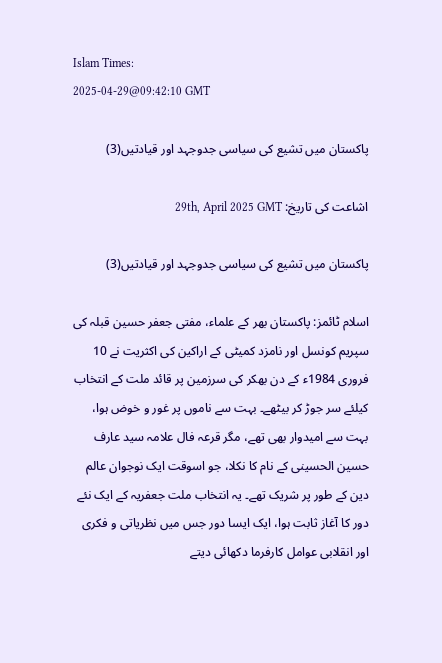Islam Times:
2025-04-29@09:42:10 GMT

پاکستان میں تشیع کی سیاسی جدوجہد اور قیادتیں(3)

اشاعت کی تاریخ: 29th, April 2025 GMT

پاکستان میں تشیع کی سیاسی جدوجہد اور قیادتیں(3)

اسلام ٹائمز: پاکستان بھر کے علماء، مفتی جعفر حسین قبلہ کی سپریم کونسل اور نامزد کمیٹی کے اراکین کی اکثریت نے 10 فروری 1984ء کے دن بھکر کی سرزمین پر قائد ملت کے انتخاب کیلئے سر جوڑ کر بیٹھے۔ بہت سے ناموں پر غور و خوض ہوا، بہت سے امیدوار بھی تھے، مگر قرعہ فال علامہ سید عارف حسین الحسینی کے نام کا نکلا، جو اسوقت ایک نوجوان عالم دین کے طور پر شریک تھے۔ یہ انتخاب ملت جعفریہ کے ایک نئے دور کا آغاز ثابت ہوا، ایک ایسا دور جس میں نظریاتی و فکری اور انقلابی عوامل کارفرما دکھائی دیتے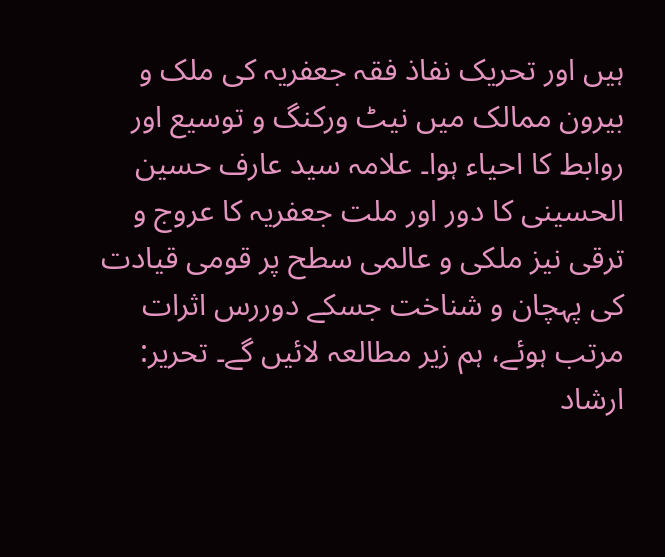ہیں اور تحریک نفاذ فقہ جعفریہ کی ملک و بیرون ممالک میں نیٹ ورکنگ و توسیع اور روابط کا احیاء ہوا۔ علامہ سید عارف حسین الحسینی کا دور اور ملت جعفریہ کا عروج و ترقی نیز ملکی و عالمی سطح پر قومی قیادت کی پہچان و شناخت جسکے دوررس اثرات مرتب ہوئے، ہم زیر مطالعہ لائیں گے۔ تحریر: ارشاد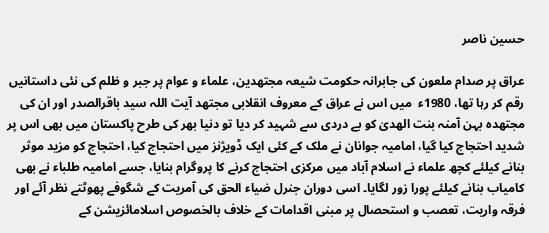حسین ناصر

عراق پر صدام ملعون کی جابرانہ حکومت شیعہ مجتھدین، علماء و عوام پر جبر و ظلم کی نئی داستانیں رقم کر رہا تھا، 1980ء  میں اس نے عراق کے معروف انقلابی مجتھد آیت اللہ سید باقرالصدر اور ان کی مجتھدہ بہن آمنہ بنت الھدیٰ کو بے دردی سے شہید کر دیا تو دنیا بھر کی طرح پاکستان میں بھی اس پر شدید احتجاج کیا گیا، امامیہ جوانان نے ملک کے کئی ایک ڈویژنز میں احتجاج کیا، احتجاج کو مزید موثر بنانے کیلئے کچھ علماء نے اسلام آباد میں مرکزی احتجاج کرنے کا پروگرام بنایا، جسے امامیہ طلباء نے بھی کامیاب بنانے کیلئے پورا زور لگایا۔ اسی دوران جنرل ضیاء الحق کی آمریت کے شگوفے پھوٹتے نظر آئے اور فرقہ واریت، تعصب و استحصال پر مبنی اقدامات کے خلاف بالخصوص اسلامائزیشن کے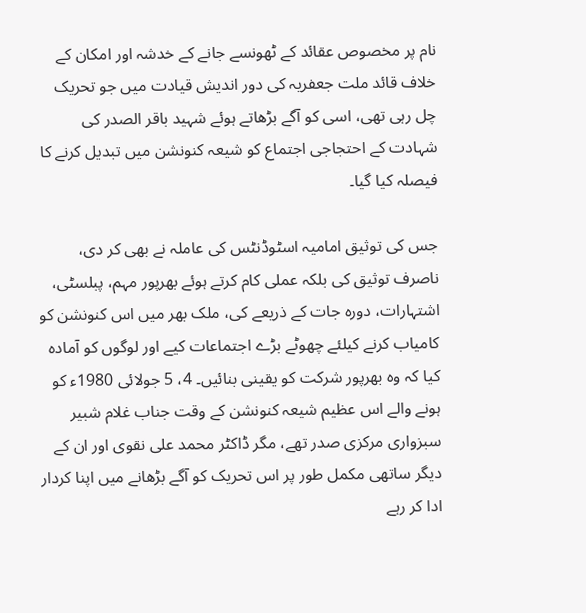نام پر مخصوص عقائد کے ٹھونسے جانے کے خدشہ اور امکان کے خلاف قائد ملت جعفریہ کی دور اندیش قیادت میں جو تحریک چل رہی تھی، اسی کو آگے بڑھاتے ہوئے شہید باقر الصدر کی شہادت کے احتجاجی اجتماع کو شیعہ کنونشن میں تبدیل کرنے کا فیصلہ کیا گیا۔

جس کی توثیق امامیہ اسٹوڈنٹس کی عاملہ نے بھی کر دی، ناصرف توثیق کی بلکہ عملی کام کرتے ہوئے بھرپور مہم، پبلسٹی، اشتہارات، دورہ جات کے ذریعے کی، ملک بھر میں اس کنونشن کو کامیاب کرنے کیلئے چھوٹے بڑے اجتماعات کیے اور لوگوں کو آمادہ کیا کہ وہ بھرپور شرکت کو یقینی بنائیں۔ 4، 5 جولائی 1980ء کو ہونے والے اس عظیم شیعہ کنونشن کے وقت جناب غلام شبیر سبزواری مرکزی صدر تھے، مگر ڈاکٹر محمد علی نقوی اور ان کے دیگر ساتھی مکمل طور پر اس تحریک کو آگے بڑھانے میں اپنا کردار ادا کر رہے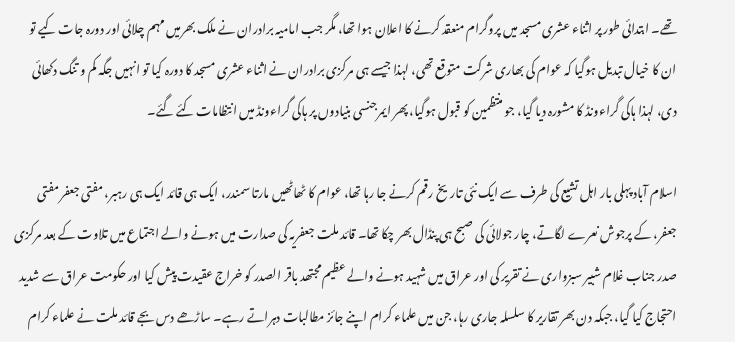تھے۔ ابتدائی طور پر اثناء عشری مسجد میں پروگرام منعقد کرنے کا اعلان ہوا تھا، مگر جب امامیہ برادران نے ملک بھرمیں مہم چلائی اور دورہ جات کیے تو ان کا خیال تبدیل ہوگیا کہ عوام کی بھاری شرکت متوقع تھی، لہذا جیسے ہی مرکزی برادران نے اثناء عشری مسجد کا دورہ کیا تو انہیں جگہ کم و تنگ دکھائی دی، لہذا ہاکی گراءونڈ کا مشورہ دیا گیا، جو منتظمین کو قبول ہوگیا، پھر ایمرجنسی بنیادوں پر ہاکی گراءونڈ میں انتظامات کئے گئے۔

اسلام آباد پہلی بار اہل تشیع کی طرف سے ایک نئی تاریخ رقم کرنے جا رہا تھا، عوام کا ٹھاٹھیں مارتا سمندر، ایک ہی قائد ایک ہی رہبر، مفتی جعفر مفتی جعفر، کے پرجوش نعرے لگاتے، چار جولائی کی صبح ہی پنڈال بھر چکا تھا۔ قائد ملت جعفریہ کی صدارت میں ہونے والے اجتماع میں تلاوت کے بعد مرکزی صدر جناب غلام شبیر سبزواری نے تقریر کی اور عراق میں شہید ہونے والے عظیم مجتھد باقر الصدر کو خراج عقیدت پیش کیا اور حکومت عراق سے شدید احتجاج کیا گیا، جبکہ دن بھر تقاریر کا سلسلہ جاری رہا، جن میں علماء کرام اپنے جائز مطالبات دہراتے رہے۔ ساڑھے دس بجے قائد ملت نے علماء کرام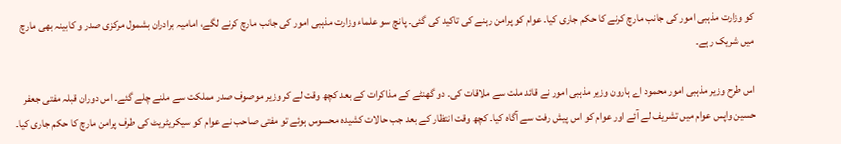کو وزارت مذہبی امور کی جانب مارچ کرنے کا حکم جاری کیا۔ عوام کو پرامن رہنے کی تاکید کی گئی۔ پانچ سو علماء وزارت مذہبی امور کی جانب مارچ کرنے لگے، امامیہ برادران بشمول مرکزی صدر و کابینہ بھی مارچ میں شریک رہے۔

اس طرح وزیر مذہبی امور محمود اے ہارون وزیر مذہبی امور نے قائد ملت سے ملاقات کی۔ دو گھنٹے کے مذاکرات کے بعد کچھ وقت لے کر وزیر موصوف صدر مملکت سے ملنے چلے گئے۔ اس دوران قبلہ مفتی جعفر حسین واپس عوام میں تشریف لے آئے اور عوام کو اس پیش رفت سے آگاہ کیا۔ کچھ وقت انتظار کے بعد جب حالات کشیدہ محسوس ہوئے تو مفتی صاحب نے عوام کو سیکریٹریٹ کی طرف پرامن مارچ کا حکم جاری کیا۔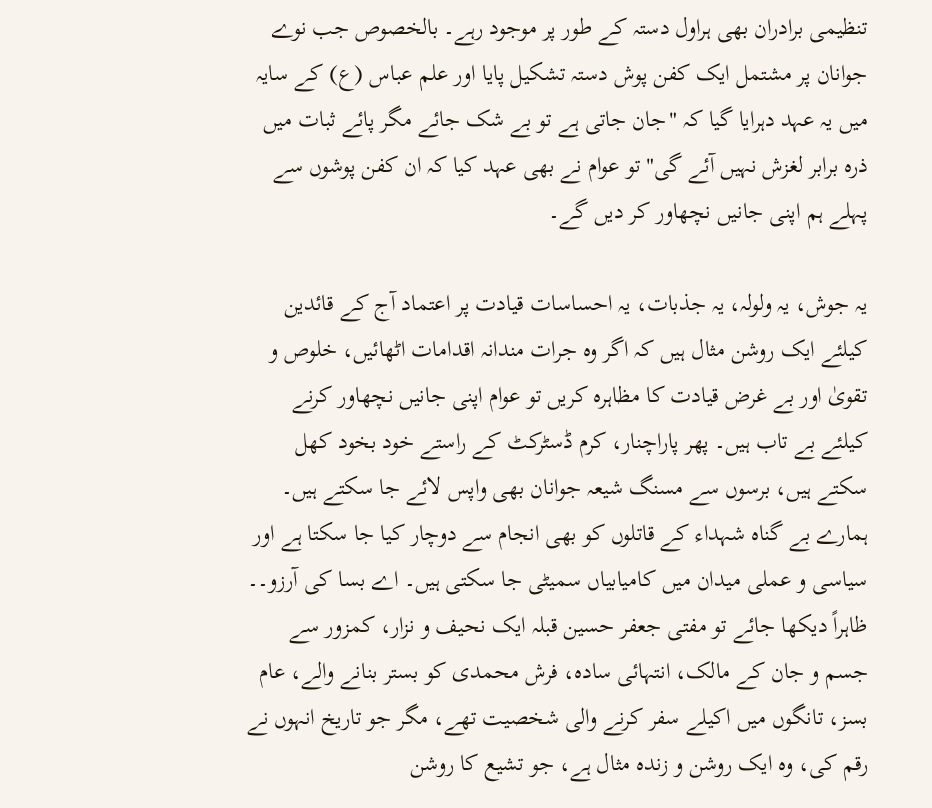تنظیمی برادران بھی ہراول دستہ کے طور پر موجود رہے۔ بالخصوص جب نوے  جوانان پر مشتمل ایک کفن پوش دستہ تشکیل پایا اور علم عباس (ع) کے سایہ میں یہ عہد دہرایا گیا کہ "جان جاتی ہے تو بے شک جائے مگر پائے ثبات میں ذرہ برابر لغزش نہیں آئے گی" تو عوام نے بھی عہد کیا کہ ان کفن پوشوں سے پہلے ہم اپنی جانیں نچھاور کر دیں گے۔

یہ جوش، یہ ولولہ، یہ جذبات، یہ احساسات قیادت پر اعتماد آج کے قائدین کیلئے ایک روشن مثال ہیں کہ اگر وہ جرات مندانہ اقدامات اٹھائیں، خلوص و تقویٰ اور بے غرض قیادت کا مظاہرہ کریں تو عوام اپنی جانیں نچھاور کرنے کیلئے بے تاب ہیں۔ پھر پاراچنار، کرم ڈسٹرکٹ کے راستے خود بخود کھل سکتے ہیں، برسوں سے مسنگ شیعہ جوانان بھی واپس لائے جا سکتے ہیں۔ ہمارے بے گناہ شہداء کے قاتلوں کو بھی انجام سے دوچار کیا جا سکتا ہے اور سیاسی و عملی میدان میں کامیابیاں سمیٹی جا سکتی ہیں۔ اے بسا کی آرزو۔۔ ظاہراً دیکھا جائے تو مفتی جعفر حسین قبلہ ایک نحیف و نزار، کمزور سے جسم و جان کے مالک، انتہائی سادہ، فرش محمدی کو بستر بنانے والے، عام بسز، تانگوں میں اکیلے سفر کرنے والی شخصیت تھے، مگر جو تاریخ انہوں نے رقم کی، وہ ایک روشن و زندہ مثال ہے، جو تشیع کا روشن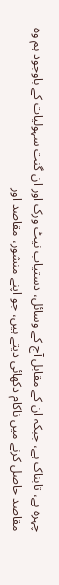چہرہ ہے، تابناک ہے، جبکہ ان کے مقابل آج کے وسائل، دستیاب نیٹ ورک اور ان گنت سہولیات کے باوجود ہم وہ مقاصد حاصل کرنے میں ناکام دکھائی دیتے ہیں، جو اپنے منشور، مقاصد اور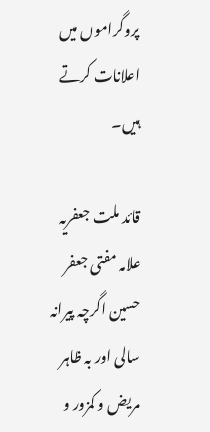پروگراموں میں اعلانات کرتے ہیں۔

قائد ملت جعفریہ علامہ مفتی جعفر حسین اگرچہ پیرانہ سالی اور بہ ظاہر مریض و کمزور و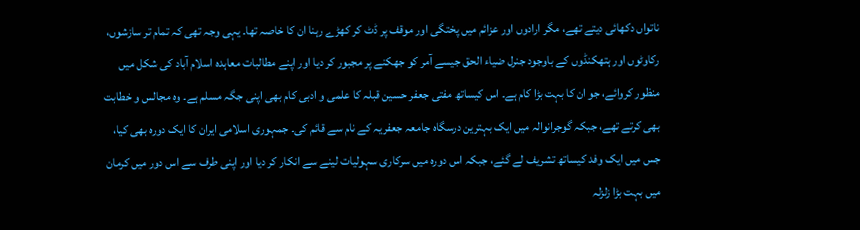ناتواں دکھائی دیتے تھے، مگر ارادوں اور عزائم میں پختگی اور موقف پر ڈٹ کر کھڑے رہنا ان کا خاصہ تھا۔ یہی وجہ تھی کہ تمام تر سازشوں، رکاوٹوں اور ہتھکنڈوں کے باوجود جنرل ضیاء الحق جیسے آمر کو جھکنے پر مجبور کر دیا اور اپنے مطالبات معاہدہ اسلام آباد کی شکل میں منظور کروائے، جو ان کا بہت بڑا کام ہے۔ اس کیساتھ مفتی جعفر حسین قبلہ کا علمی و ادبی کام بھی اپنی جگہ مسلم ہے۔ وہ مجالس و خطابت بھی کرتے تھے، جبکہ گوجرانوالہ میں ایک بہترین درسگاہ جامعہ جعفریہ کے نام سے قائم کی۔ جمہوری اسلامی ایران کا ایک دورہ بھی کیا، جس میں ایک وفد کیساتھ تشریف لے گئے، جبکہ اس دورہ میں سرکاری سہولیات لینے سے انکار کر دیا اور اپنی طرف سے اس دور میں کرمان میں بہت بڑا زلزلہ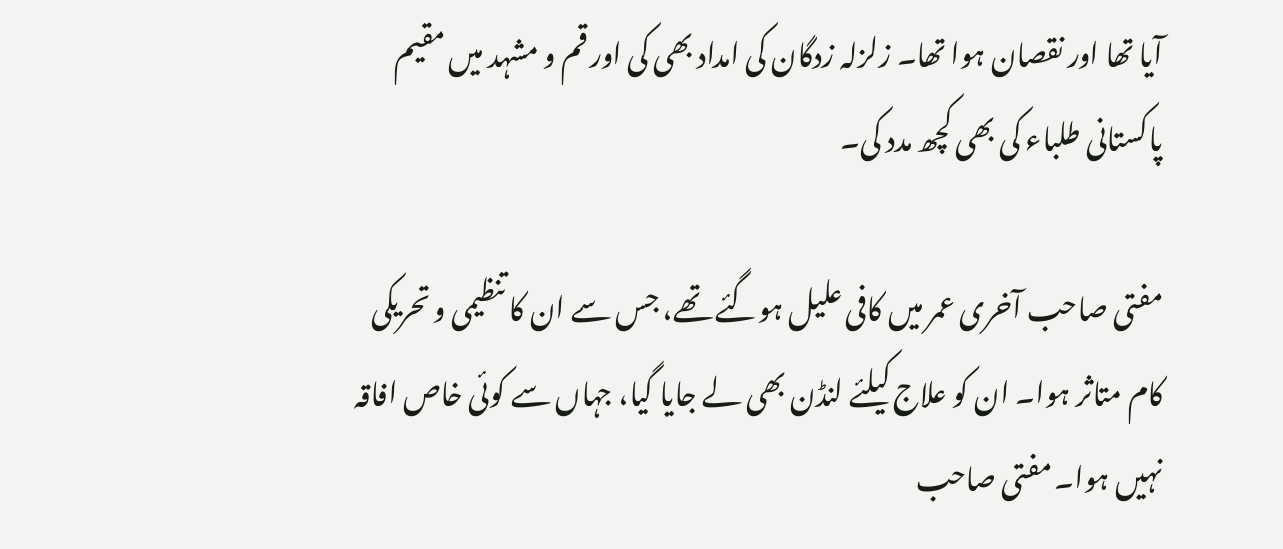آیا تھا اور نقصان ہوا تھا۔ زلزلہ زدگان کی امداد بھی کی اور قم و مشہد میں مقیم پاکستانی طلباء کی بھی کچھ مدد کی۔

مفتی صاحب آخری عمر میں کافی علیل ہوگئے تھے، جس سے ان کا تنظیمی و تحریکی کام متاثر ہوا۔ ان کو علاج کیلئے لنڈن بھی لے جایا گیا، جہاں سے کوئی خاص افاقہ نہیں ہوا۔ مفتی صاحب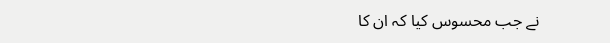نے جب محسوس کیا کہ ان کا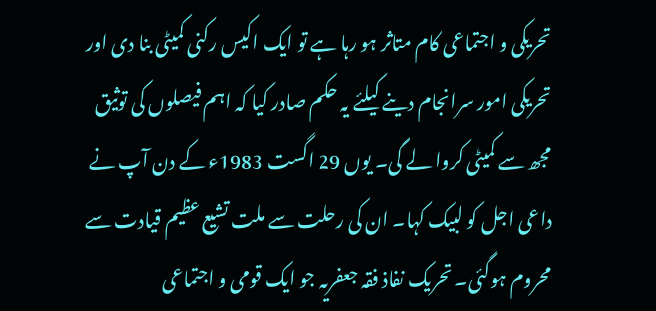تحریکی و اجتماعی کام متاثر ہو رہا ہے تو ایک اکیس رکنی کمیٹی بنا دی اور تحریکی امور سرانجام دینے کیلئے یہ حکم صادر کیا کہ اہم فیصلوں کی توثیق مجھ سے کمیٹی کروا لے گی۔ یوں 29 اگست 1983ء کے دن آپ نے داعی اجل کو لبیک کہا۔ ان کی رحلت سے ملت تشیع عظیم قیادت سے محروم ہوگئی۔ تحریک نفاذ فقہ جعفریہ جو ایک قومی و اجتماعی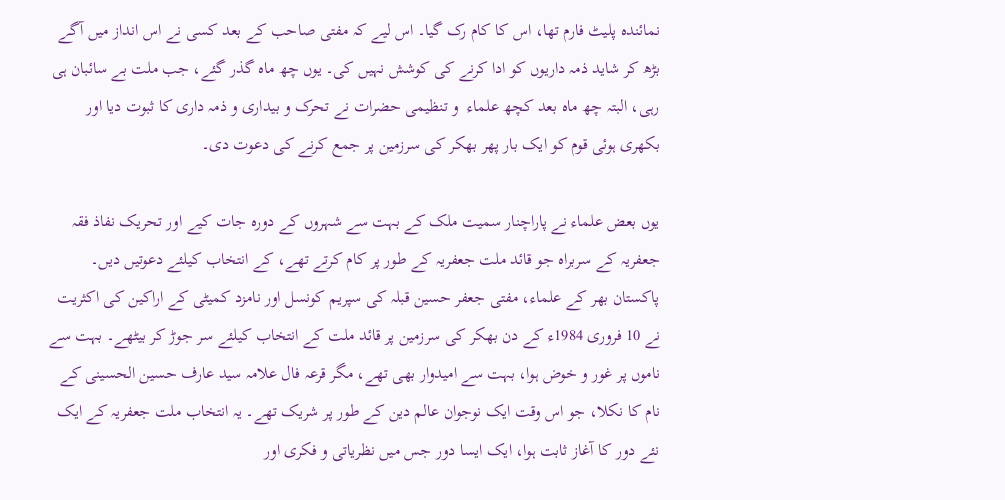نمائندہ پلیٹ فارم تھا، اس کا کام رک گیا۔ اس لیے کہ مفتی صاحب کے بعد کسی نے اس انداز میں آگے بڑھ کر شاید ذمہ داریوں کو ادا کرنے کی کوشش نہیں کی۔ یوں چھ ماہ گذر گئے، جب ملت بے سائبان ہی رہی، البتہ چھ ماہ بعد کچھ علماء  و تنظیمی حضرات نے تحرک و بیداری و ذمہ داری کا ثبوت دیا اور بکھری ہوئی قوم کو ایک بار پھر بھکر کی سرزمین پر جمع کرنے کی دعوت دی۔

یوں بعض علماء نے پاراچنار سمیت ملک کے بہت سے شہروں کے دورہ جات کیے اور تحریک نفاذ فقہ جعفریہ کے سربراہ جو قائد ملت جعفریہ کے طور پر کام کرتے تھے، کے انتخاب کیلئے دعوتیں دیں۔ پاکستان بھر کے علماء، مفتی جعفر حسین قبلہ کی سپریم کونسل اور نامزد کمیٹی کے اراکین کی اکثریت نے 10 فروری 1984ء کے دن بھکر کی سرزمین پر قائد ملت کے انتخاب کیلئے سر جوڑ کر بیٹھے۔ بہت سے ناموں پر غور و خوض ہوا، بہت سے امیدوار بھی تھے، مگر قرعہ فال علامہ سید عارف حسین الحسینی کے نام کا نکلا، جو اس وقت ایک نوجوان عالم دین کے طور پر شریک تھے۔ یہ انتخاب ملت جعفریہ کے ایک نئے دور کا آغاز ثابت ہوا، ایک ایسا دور جس میں نظریاتی و فکری اور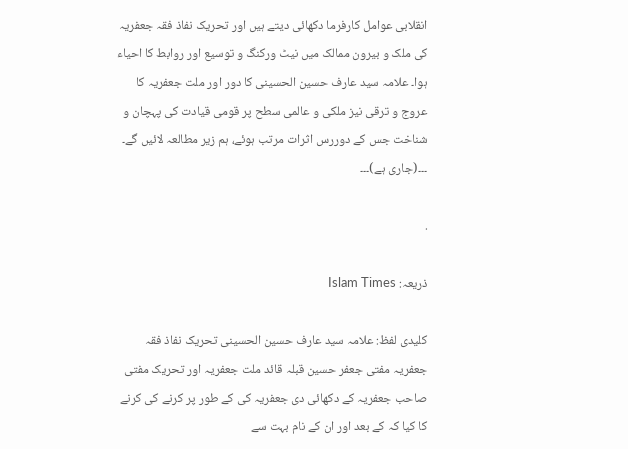انقلابی عوامل کارفرما دکھائی دیتے ہیں اور تحریک نفاذ فقہ جعفریہ کی ملک و بیرون ممالک میں نیٹ ورکنگ و توسیع اور روابط کا احیاء ہوا۔ علامہ سید عارف حسین الحسینی کا دور اور ملت جعفریہ کا عروج و ترقی نیز ملکی و عالمی سطح پر قومی قیادت کی پہچان و شناخت جس کے دوررس اثرات مرتب ہوئے، ہم زیر مطالعہ لائیں گے۔
۔۔۔(جاری ہے)۔۔۔

.

ذریعہ: Islam Times

کلیدی لفظ: علامہ سید عارف حسین الحسینی تحریک نفاذ فقہ جعفریہ مفتی جعفر حسین قبلہ قائد ملت جعفریہ اور تحریک مفتی صاحب جعفریہ کے دکھائی دی جعفریہ کی کے طور پر کرنے کی کرنے کا کیا کہ کے بعد اور ان کے نام بہت سے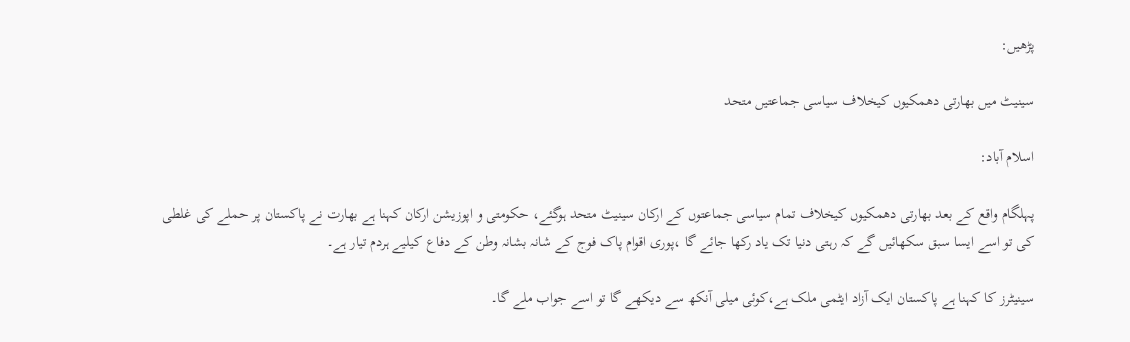پڑھیں:

سینیٹ میں بھارتی دھمکیوں کیخلاف سیاسی جماعتیں متحد

اسلام آباد:

پہلگام واقع کے بعد بھارتی دھمکیوں کیخلاف تمام سیاسی جماعتوں کے ارکان سینیٹ متحد ہوگئے، حکومتی و اپوزیشن ارکان کہنا ہے بھارت نے پاکستان پر حملے کی غلطی کی تو اسے ایسا سبق سکھائیں گے کہ رہتی دنیا تک یاد رکھا جائے گا ،پوری اقوام پاک فوج کے شانہ بشانہ وطن کے دفاع کیلیے ہردم تیار ہے۔

سینیٹرز کا کہنا ہے پاکستان ایک آزاد ایٹمی ملک ہے،کوئی میلی آنکھ سے دیکھے گا تو اسے جواب ملے گا۔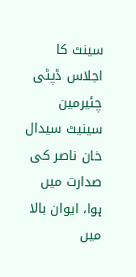سینٹ کا اجلاس ڈپٹی چئیرمین سینیٹ سیدال خان ناصر کی صدارت میں ہوا، ایوان بالا میں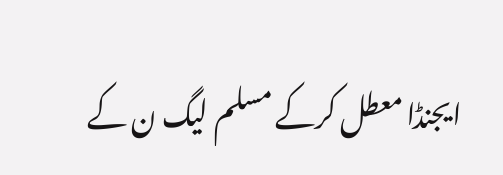ایجنڈا معطل کرکے مسلم لیگ ن کے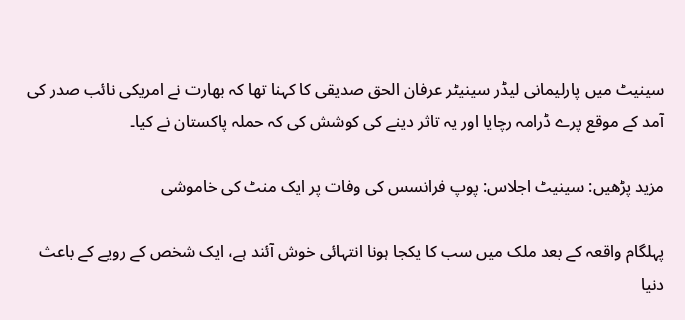سینیٹ میں پارلیمانی لیڈر سینیٹر عرفان الحق صدیقی کا کہنا تھا کہ بھارت نے امریکی نائب صدر کی آمد کے موقع پرے ڈرامہ رچایا اور یہ تاثر دینے کی کوشش کی کہ حملہ پاکستان نے کیا۔

مزید پڑھیں: سینیٹ اجلاس: پوپ فرانسس کی وفات پر ایک منٹ کی خاموشی

پہلگام واقعہ کے بعد ملک میں سب کا یکجا ہونا انتہائی خوش آئند ہے، ایک شخص کے رویے کے باعث دنیا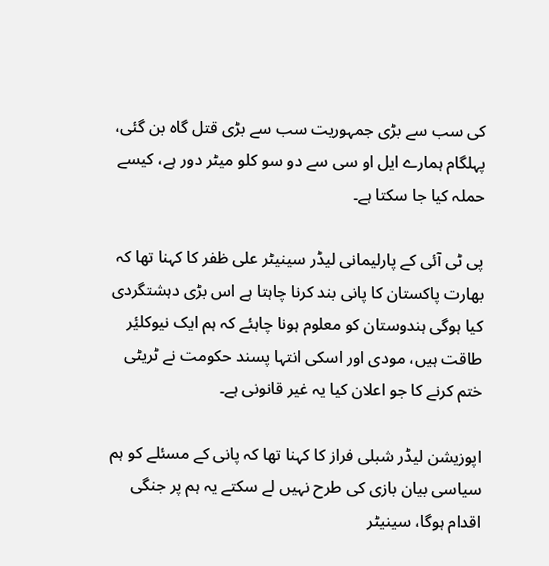کی سب سے بڑی جمہوریت سب سے بڑی قتل گاہ بن گئی، پہلگام ہمارے ایل او سی سے دو سو کلو میٹر دور ہے، کیسے حملہ کیا جا سکتا ہے۔

پی ٹی آئی کے پارلیمانی لیڈر سینیٹر علی ظفر کا کہنا تھا کہ بھارت پاکستان کا پانی بند کرنا چاہتا ہے اس بڑی دہشتگردی کیا ہوگی ہندوستان کو معلوم ہونا چاہئے کہ ہم ایک نیوکلیٔر طاقت ہیں، مودی اور اسکی انتہا پسند حکومت نے ٹریٹی ختم کرنے کا جو اعلان کیا یہ غیر قانونی ہے۔

اپوزیشن لیڈر شبلی فراز کا کہنا تھا کہ پانی کے مسئلے کو ہم سیاسی بیان بازی کی طرح نہیں لے سکتے یہ ہم پر جنگی اقدام ہوگا، سینیٹر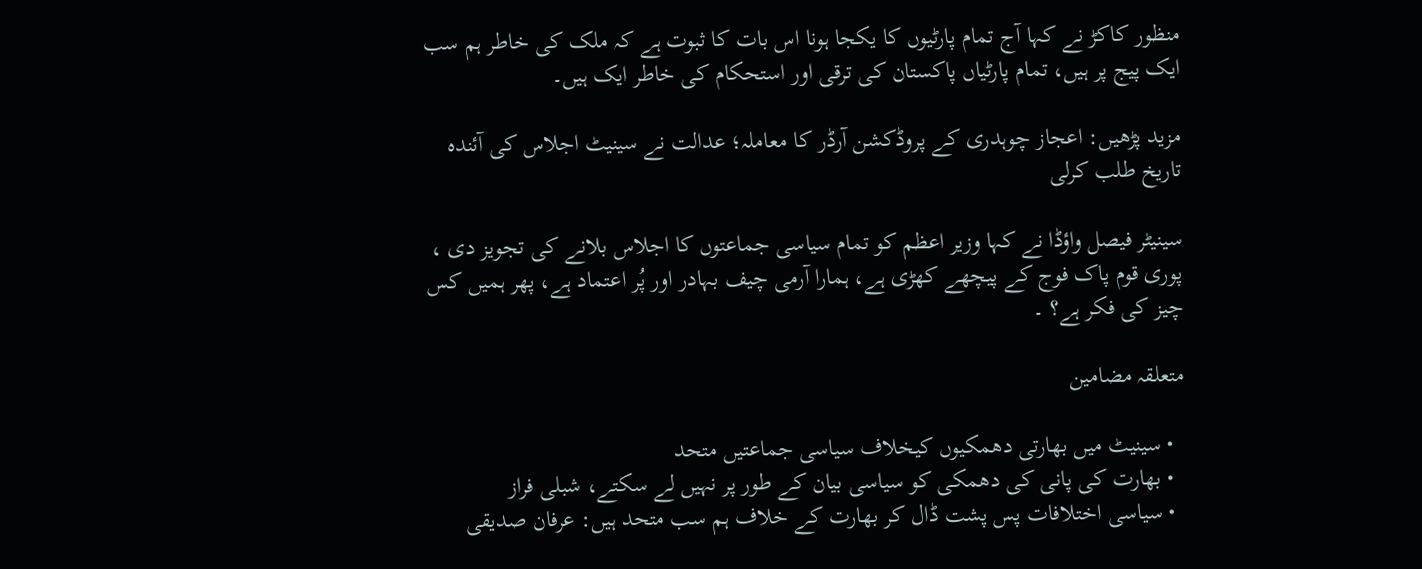منظور کاکڑ نے کہا آج تمام پارٹیوں کا یکجا ہونا اس بات کا ثبوت ہے کہ ملک کی خاطر ہم سب ایک پیج پر ہیں، تمام پارٹیاں پاکستان کی ترقی اور استحکام کی خاطر ایک ہیں۔

مزید پڑھیں: اعجاز چوہدری کے پروڈکشن آرڈر کا معاملہ؛ عدالت نے سینیٹ اجلاس کی آئندہ تاریخ طلب کرلی

سینیٹر فیصل واؤڈا نے کہا وزیر اعظم کو تمام سیاسی جماعتوں کا اجلاس بلانے کی تجویز دی ، پوری قوم پاک فوج کے پیچھے کھڑی ہے، ہمارا آرمی چیف بہادر اور پُر اعتماد ہے، پھر ہمیں کس چیز کی فکر ہے؟ ۔

متعلقہ مضامین

  • سینیٹ میں بھارتی دھمکیوں کیخلاف سیاسی جماعتیں متحد
  • بھارت کی پانی کی دھمکی کو سیاسی بیان کے طور پر نہیں لے سکتے، شبلی فراز
  • سیاسی اختلافات پس پشت ڈال کر بھارت کے خلاف ہم سب متحد ہیں: عرفان صدیقی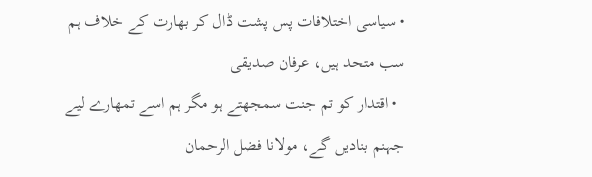• سیاسی اختلافات پس پشت ڈال کر بھارت کے خلاف ہم سب متحد ہیں، عرفان صدیقی
  • اقتدار کو تم جنت سمجھتے ہو مگر ہم اسے تمھارے لیے جہنم بنادیں گے، مولانا فضل الرحمان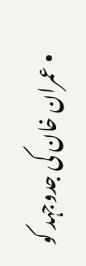• عمران خان کی جدوجہد کو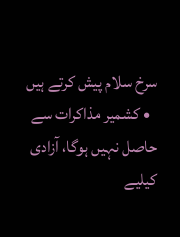سرخ سلام پیش کرتے ہیں
  • کشمیر مذاکرات سے حاصل نہیں ہوگا، آزادی کیلیے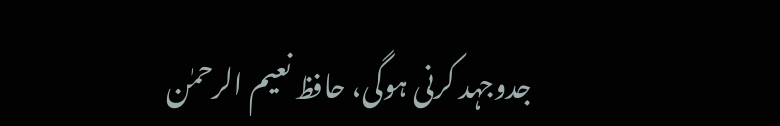جدوجہد کرنی ہوگی، حافظ نعیم الرحمٰن